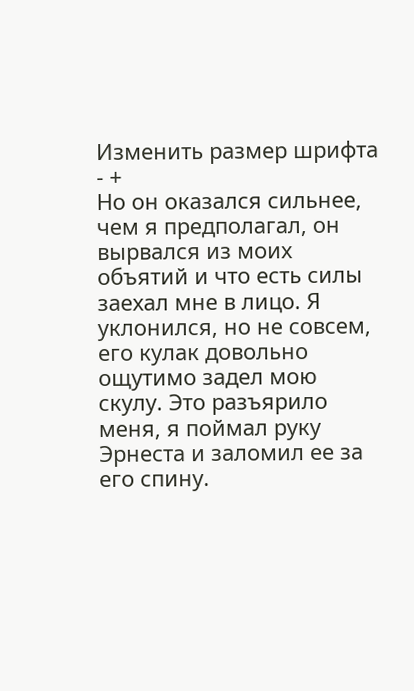Изменить размер шрифта - +
Но он оказался сильнее, чем я предполагал, он вырвался из моих объятий и что есть силы заехал мне в лицо. Я уклонился, но не совсем, его кулак довольно ощутимо задел мою скулу. Это разъярило меня, я поймал руку Эрнеста и заломил ее за его спину.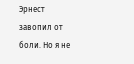Эрнест завопил от боли. Но я не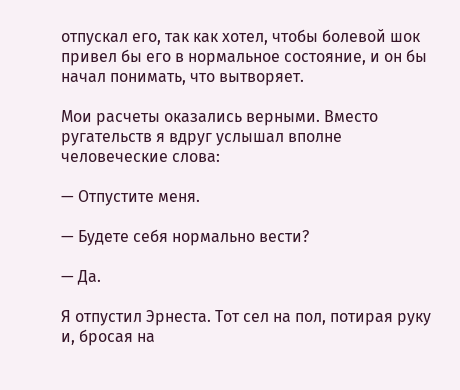отпускал его, так как хотел, чтобы болевой шок привел бы его в нормальное состояние, и он бы начал понимать, что вытворяет.

Мои расчеты оказались верными. Вместо ругательств я вдруг услышал вполне человеческие слова:

— Отпустите меня.

— Будете себя нормально вести?

— Да.

Я отпустил Эрнеста. Тот сел на пол, потирая руку и, бросая на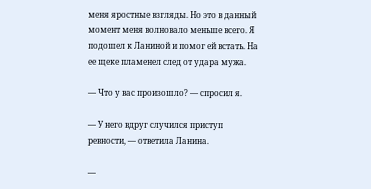меня яростные взгляды. Но это в данный момент меня волновало меньше всего. Я подошел к Ланиной и помог ей встать. На ее щеке пламенел след от удара мужа.

— Что у вас произошло? — спросил я.

— У него вдруг случился приступ ревности, — ответила Ланина.

—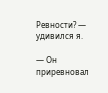Ревности? — удивился я.

— Он приревновал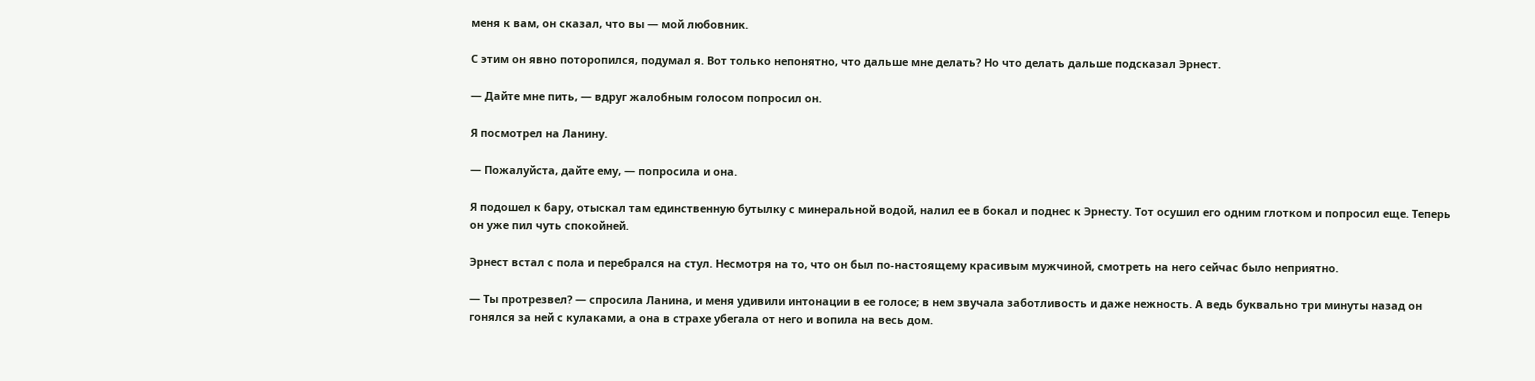меня к вам, он сказал, что вы — мой любовник.

С этим он явно поторопился, подумал я. Вот только непонятно, что дальше мне делать? Но что делать дальше подсказал Эрнест.

— Дайте мне пить, — вдруг жалобным голосом попросил он.

Я посмотрел на Ланину.

— Пожалуйста, дайте ему, — попросила и она.

Я подошел к бару, отыскал там единственную бутылку с минеральной водой, налил ее в бокал и поднес к Эрнесту. Тот осушил его одним глотком и попросил еще. Теперь он уже пил чуть спокойней.

Эрнест встал с пола и перебрался на стул. Несмотря на то, что он был по-настоящему красивым мужчиной, смотреть на него сейчас было неприятно.

— Ты протрезвел? — спросила Ланина, и меня удивили интонации в ее голосе; в нем звучала заботливость и даже нежность. А ведь буквально три минуты назад он гонялся за ней с кулаками, а она в страхе убегала от него и вопила на весь дом.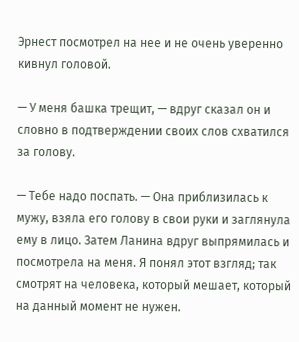Эрнест посмотрел на нее и не очень уверенно кивнул головой.

— У меня башка трещит, — вдруг сказал он и словно в подтверждении своих слов схватился за голову.

— Тебе надо поспать. — Она приблизилась к мужу, взяла его голову в свои руки и заглянула ему в лицо. Затем Ланина вдруг выпрямилась и посмотрела на меня. Я понял этот взгляд; так смотрят на человека, который мешает, который на данный момент не нужен.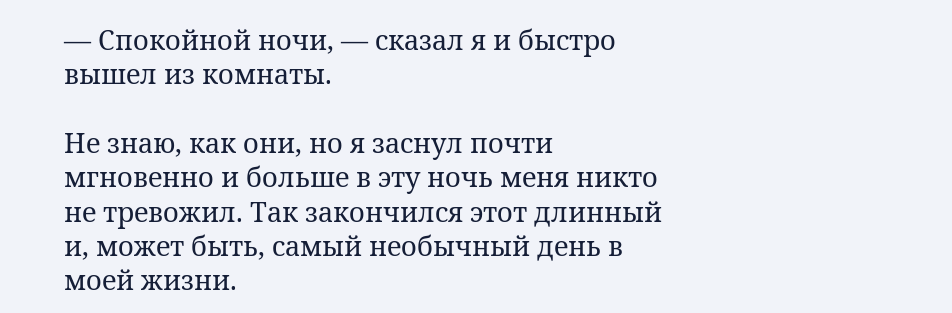— Спокойной ночи, — сказал я и быстро вышел из комнаты.

Не знаю, как они, но я заснул почти мгновенно и больше в эту ночь меня никто не тревожил. Так закончился этот длинный и, может быть, самый необычный день в моей жизни.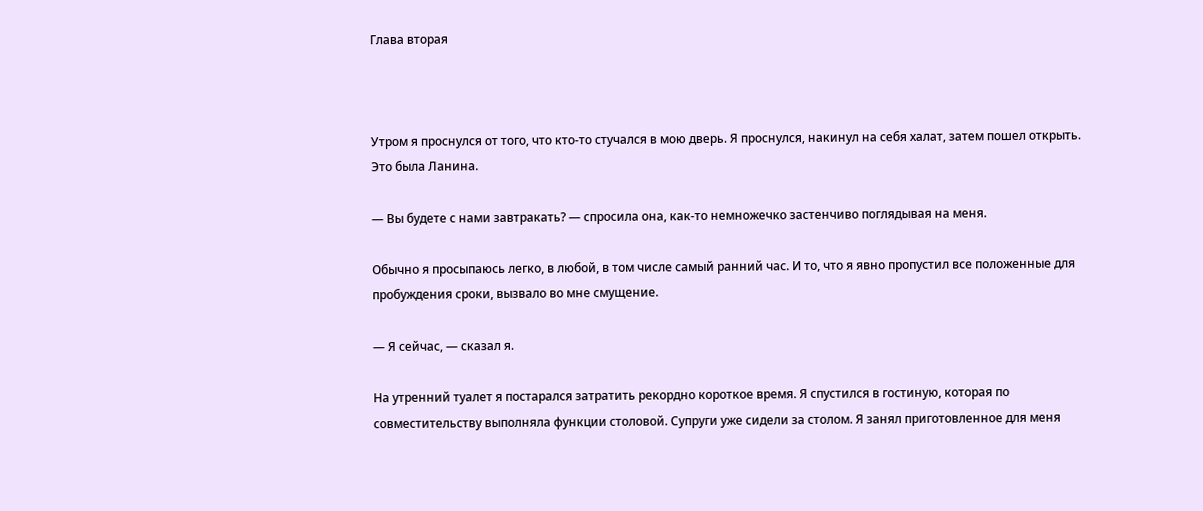Глава вторая



Утром я проснулся от того, что кто-то стучался в мою дверь. Я проснулся, накинул на себя халат, затем пошел открыть. Это была Ланина.

— Вы будете с нами завтракать? — спросила она, как-то немножечко застенчиво поглядывая на меня.

Обычно я просыпаюсь легко, в любой, в том числе самый ранний час. И то, что я явно пропустил все положенные для пробуждения сроки, вызвало во мне смущение.

— Я сейчас, — сказал я.

На утренний туалет я постарался затратить рекордно короткое время. Я спустился в гостиную, которая по совместительству выполняла функции столовой. Супруги уже сидели за столом. Я занял приготовленное для меня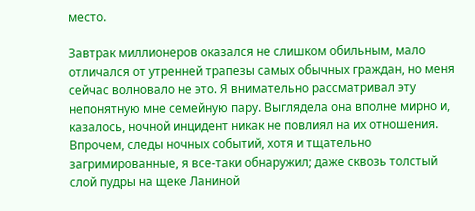место.

Завтрак миллионеров оказался не слишком обильным, мало отличался от утренней трапезы самых обычных граждан, но меня сейчас волновало не это. Я внимательно рассматривал эту непонятную мне семейную пару. Выглядела она вполне мирно и, казалось, ночной инцидент никак не повлиял на их отношения. Впрочем, следы ночных событий, хотя и тщательно загримированные, я все-таки обнаружил; даже сквозь толстый слой пудры на щеке Ланиной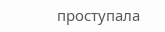проступала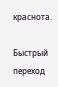краснота.

Быстрый переход